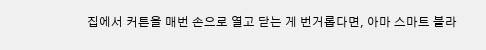집에서 커튼을 매번 손으로 열고 닫는 게 번거롭다면, 아마 스마트 블라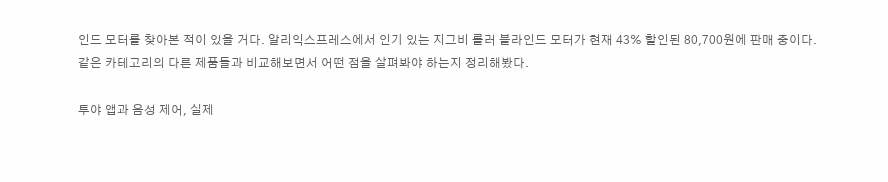인드 모터를 찾아본 적이 있을 거다. 알리익스프레스에서 인기 있는 지그비 롤러 블라인드 모터가 현재 43% 할인된 80,700원에 판매 중이다. 같은 카테고리의 다른 제품들과 비교해보면서 어떤 점을 살펴봐야 하는지 정리해봤다.

투야 앱과 음성 제어, 실제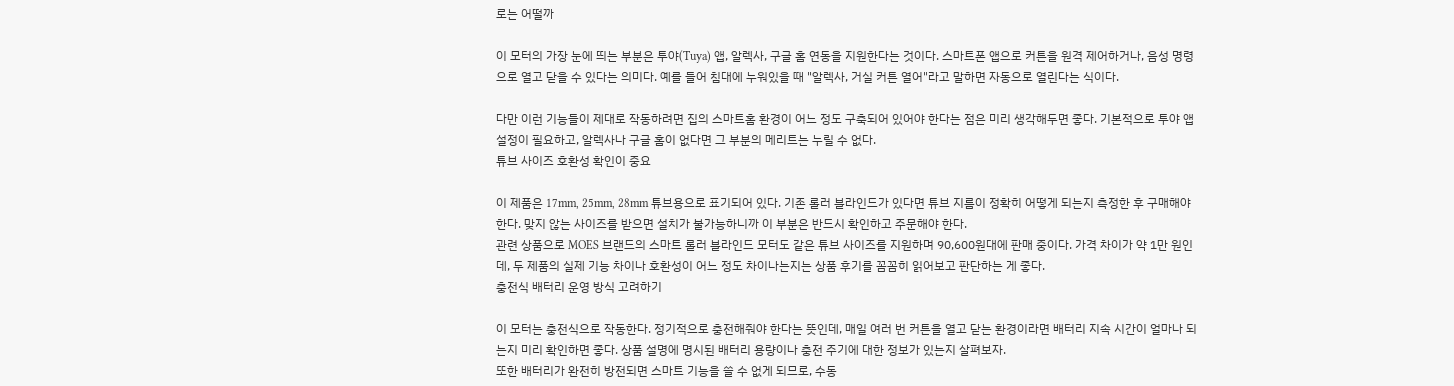로는 어떨까

이 모터의 가장 눈에 띄는 부분은 투야(Tuya) 앱, 알렉사, 구글 홈 연동을 지원한다는 것이다. 스마트폰 앱으로 커튼을 원격 제어하거나, 음성 명령으로 열고 닫을 수 있다는 의미다. 예를 들어 침대에 누워있을 때 "알렉사, 거실 커튼 열어"라고 말하면 자동으로 열린다는 식이다.

다만 이런 기능들이 제대로 작동하려면 집의 스마트홈 환경이 어느 정도 구축되어 있어야 한다는 점은 미리 생각해두면 좋다. 기본적으로 투야 앱 설정이 필요하고, 알렉사나 구글 홈이 없다면 그 부분의 메리트는 누릴 수 없다.
튜브 사이즈 호환성 확인이 중요

이 제품은 17mm, 25mm, 28mm 튜브용으로 표기되어 있다. 기존 롤러 블라인드가 있다면 튜브 지름이 정확히 어떻게 되는지 측정한 후 구매해야 한다. 맞지 않는 사이즈를 받으면 설치가 불가능하니까 이 부분은 반드시 확인하고 주문해야 한다.
관련 상품으로 MOES 브랜드의 스마트 롤러 블라인드 모터도 같은 튜브 사이즈를 지원하며 90,600원대에 판매 중이다. 가격 차이가 약 1만 원인데, 두 제품의 실제 기능 차이나 호환성이 어느 정도 차이나는지는 상품 후기를 꼼꼼히 읽어보고 판단하는 게 좋다.
충전식 배터리 운영 방식 고려하기

이 모터는 충전식으로 작동한다. 정기적으로 충전해줘야 한다는 뜻인데, 매일 여러 번 커튼을 열고 닫는 환경이라면 배터리 지속 시간이 얼마나 되는지 미리 확인하면 좋다. 상품 설명에 명시된 배터리 용량이나 충전 주기에 대한 정보가 있는지 살펴보자.
또한 배터리가 완전히 방전되면 스마트 기능을 쓸 수 없게 되므로, 수동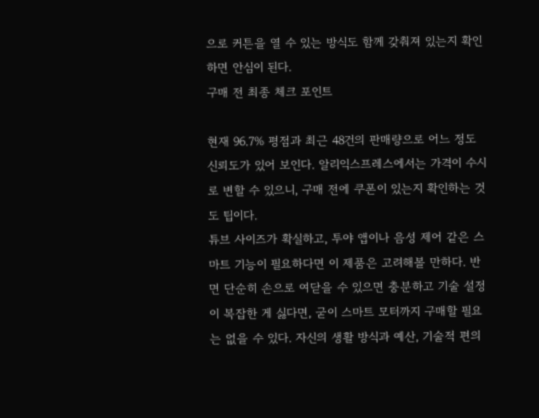으로 커튼을 열 수 있는 방식도 함께 갖춰져 있는지 확인하면 안심이 된다.
구매 전 최종 체크 포인트

현재 96.7% 평점과 최근 48건의 판매량으로 어느 정도 신뢰도가 있어 보인다. 알리익스프레스에서는 가격이 수시로 변할 수 있으니, 구매 전에 쿠폰이 있는지 확인하는 것도 팁이다.
튜브 사이즈가 확실하고, 투야 앱이나 음성 제어 같은 스마트 기능이 필요하다면 이 제품은 고려해볼 만하다. 반면 단순히 손으로 여닫을 수 있으면 충분하고 기술 설정이 복잡한 게 싫다면, 굳이 스마트 모터까지 구매할 필요는 없을 수 있다. 자신의 생활 방식과 예산, 기술적 편의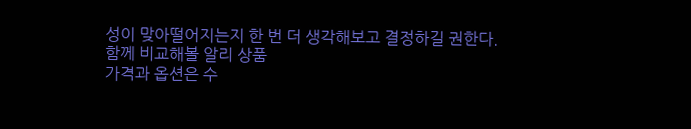성이 맞아떨어지는지 한 번 더 생각해보고 결정하길 권한다.
함께 비교해볼 알리 상품
가격과 옵션은 수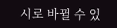시로 바뀔 수 있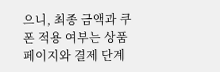으니, 최종 금액과 쿠폰 적용 여부는 상품 페이지와 결제 단계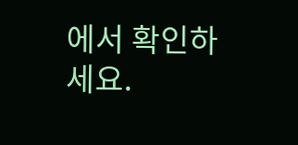에서 확인하세요.